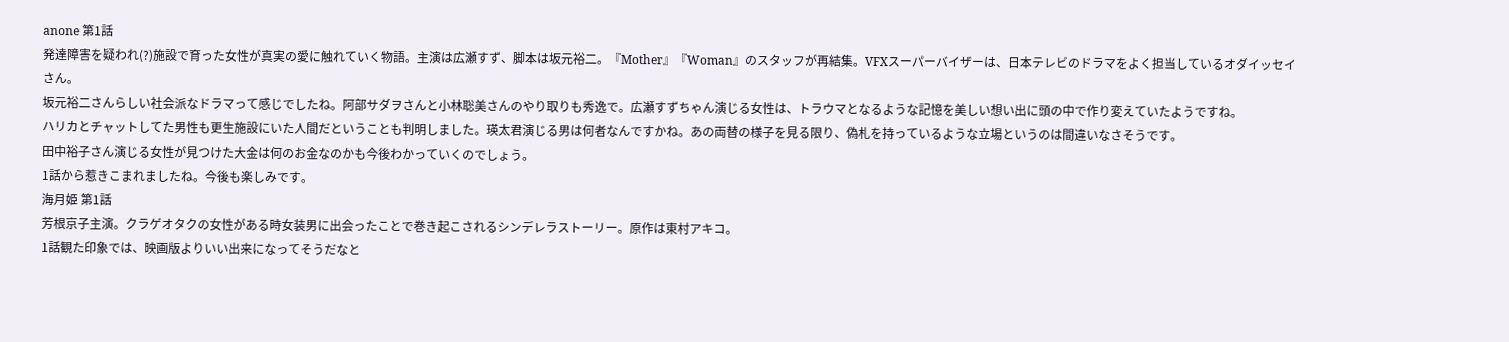anone 第1話
発達障害を疑われ(?)施設で育った女性が真実の愛に触れていく物語。主演は広瀬すず、脚本は坂元裕二。『Mother』『Woman』のスタッフが再結集。VFXスーパーバイザーは、日本テレビのドラマをよく担当しているオダイッセイさん。
坂元裕二さんらしい社会派なドラマって感じでしたね。阿部サダヲさんと小林聡美さんのやり取りも秀逸で。広瀬すずちゃん演じる女性は、トラウマとなるような記憶を美しい想い出に頭の中で作り変えていたようですね。
ハリカとチャットしてた男性も更生施設にいた人間だということも判明しました。瑛太君演じる男は何者なんですかね。あの両替の様子を見る限り、偽札を持っているような立場というのは間違いなさそうです。
田中裕子さん演じる女性が見つけた大金は何のお金なのかも今後わかっていくのでしょう。
1話から惹きこまれましたね。今後も楽しみです。
海月姫 第1話
芳根京子主演。クラゲオタクの女性がある時女装男に出会ったことで巻き起こされるシンデレラストーリー。原作は東村アキコ。
1話観た印象では、映画版よりいい出来になってそうだなと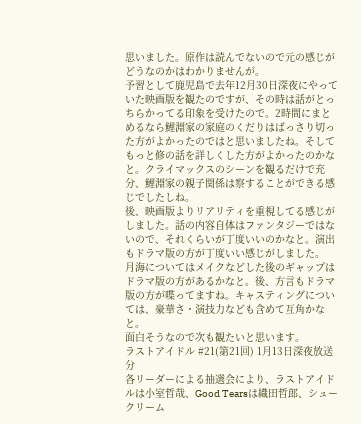思いました。原作は読んでないので元の感じがどうなのかはわかりませんが。
予習として鹿児島で去年12月30日深夜にやっていた映画版を観たのですが、その時は話がとっちらかってる印象を受けたので。2時間にまとめるなら鯉淵家の家庭のくだりはばっさり切った方がよかったのではと思いましたね。そしてもっと修の話を詳しくした方がよかったのかなと。クライマックスのシーンを観るだけで充分、鯉淵家の親子関係は察することができる感じでしたしね。
後、映画版よりリアリティを重視してる感じがしました。話の内容自体はファンタジーではないので、それくらいが丁度いいのかなと。演出もドラマ版の方が丁度いい感じがしました。
月海についてはメイクなどした後のギャップはドラマ版の方があるかなと。後、方言もドラマ版の方が喋ってますね。キャスティングについては、豪華さ・演技力なども含めて互角かなと。
面白そうなので次も観たいと思います。
ラストアイドル #21(第21回) 1月13日深夜放送分
各リーダーによる抽選会により、ラストアイドルは小室哲哉、Good Tearsは織田哲郎、シュークリーム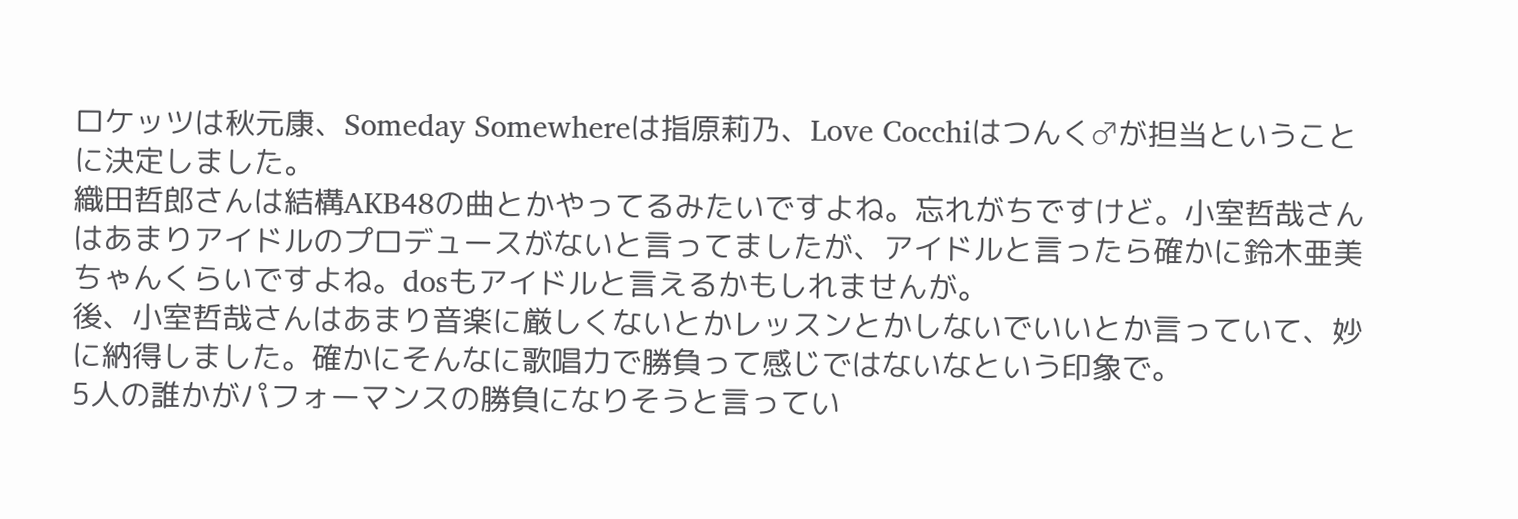ロケッツは秋元康、Someday Somewhereは指原莉乃、Love Cocchiはつんく♂が担当ということに決定しました。
織田哲郎さんは結構AKB48の曲とかやってるみたいですよね。忘れがちですけど。小室哲哉さんはあまりアイドルのプロデュースがないと言ってましたが、アイドルと言ったら確かに鈴木亜美ちゃんくらいですよね。dosもアイドルと言えるかもしれませんが。
後、小室哲哉さんはあまり音楽に厳しくないとかレッスンとかしないでいいとか言っていて、妙に納得しました。確かにそんなに歌唱力で勝負って感じではないなという印象で。
5人の誰かがパフォーマンスの勝負になりそうと言ってい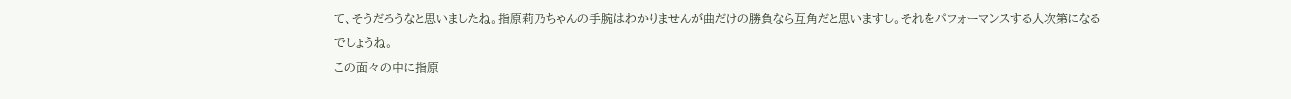て、そうだろうなと思いましたね。指原莉乃ちゃんの手腕はわかりませんが曲だけの勝負なら互角だと思いますし。それをパフォーマンスする人次第になるでしょうね。
この面々の中に指原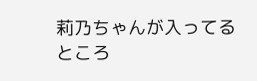莉乃ちゃんが入ってるところ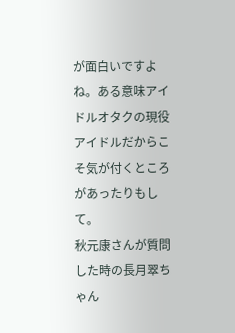が面白いですよね。ある意味アイドルオタクの現役アイドルだからこそ気が付くところがあったりもして。
秋元康さんが質問した時の長月翠ちゃん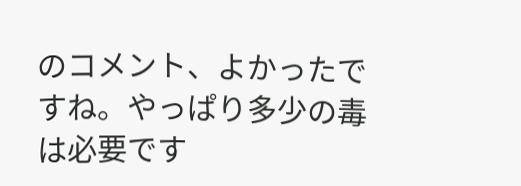のコメント、よかったですね。やっぱり多少の毒は必要です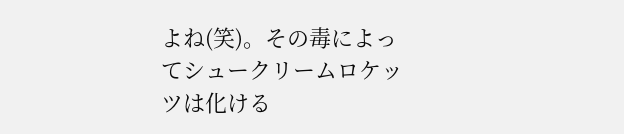よね(笑)。その毒によってシュークリームロケッツは化ける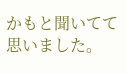かもと聞いてて思いました。